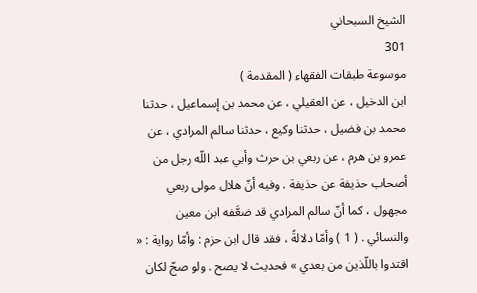الشيخ السبحاني
301
موسوعة طبقات الفقهاء ( المقدمة )
ابن الدخيل ، عن العقيلي ، عن محمد بن إسماعيل ، حدثنا محمد بن فضيل ، حدثنا وكيع ، حدثنا سالم المرادي ، عن عمرو بن هرم ، عن ربعي بن حرث وأبي عبد اللّه رجل من أصحاب حذيفة عن حذيفة . وفيه أنّ هلال مولى ربعي مجهول ، كما أنّ سالم المرادي قد ضعَّفه ابن معين والنسائي . ( 1 ) وأمّا دلالةً ، فقد قال ابن حزم : وأمّا رواية : « اقتدوا باللّذين من بعدي » فحديث لا يصح . ولو صحّ لكان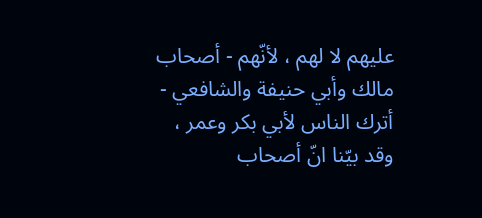عليهم لا لهم ، لأنّهم - أصحاب مالك وأبي حنيفة والشافعي - أترك الناس لأبي بكر وعمر ، وقد بيّنا انّ أصحاب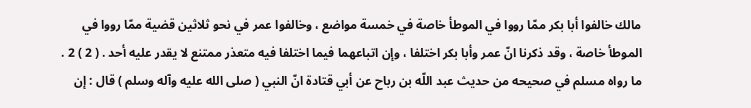مالك خالفوا أبا بكر ممّا رووا في الموطأ خاصة في خمسة مواضع ، وخالفوا عمر في نحو ثلاثين قضية ممّا رووا في الموطأ خاصة ، وقد ذكرنا انّ عمر وأبا بكر اختلفا ، وإن اتباعهما فيما اختلفا فيه متعذر ممتنع لا يقدر عليه أحد . ( 2 ) 2 . ما رواه مسلم في صحيحه من حديث عبد اللّه بن رباح عن أبي قتادة انّ النبي ( صلى الله عليه وآله وسلم ) قال : إن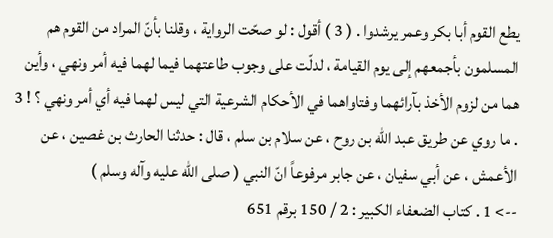يطع القوم أبا بكر وعمر يرشدوا . ( 3 ) أقول : لو صحّت الرواية ، وقلنا بأنّ المراد من القوم هم المسلمون بأجمعهم إلى يوم القيامة ، لدلّت على وجوب طاعتهما فيما لهما فيه أمر ونهي ، وأين هما من لزوم الأخذ بآرائهما وفتاواهما في الأحكام الشرعية التي ليس لهما فيه أي أمر ونهي ؟ ! 3 . ما روي عن طريق عبد اللّه بن روح ، عن سلام بن سلم ، قال : حدثنا الحارث بن غصين ، عن الأعمش ، عن أبي سفيان ، عن جابر مرفوعاً انّ النبي ( صلى الله عليه وآله وسلم )
--> 1 . كتاب الضعفاء الكبير : 2 / 150 برقم 651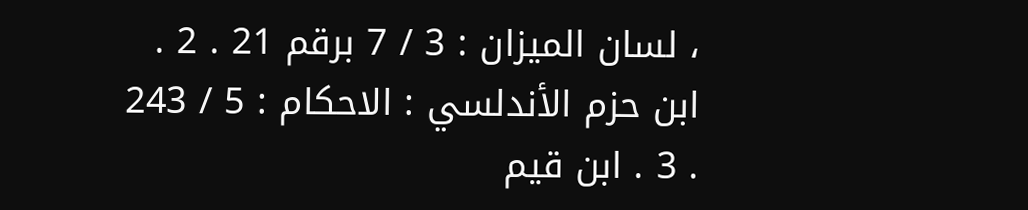، لسان الميزان : 3 / 7 برقم 21 . 2 . ابن حزم الأندلسي : الاحكام : 5 / 243 . 3 . ابن قيم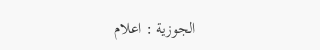الجوزية : اعلام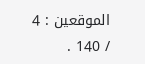الموقعين : 4 / 140 .